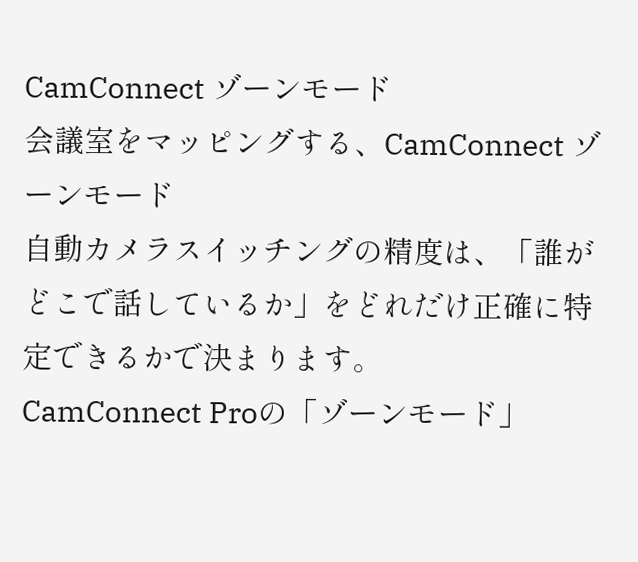CamConnect ゾーンモード
会議室をマッピングする、CamConnect ゾーンモード
自動カメラスイッチングの精度は、「誰がどこで話しているか」をどれだけ正確に特定できるかで決まります。
CamConnect Proの「ゾーンモード」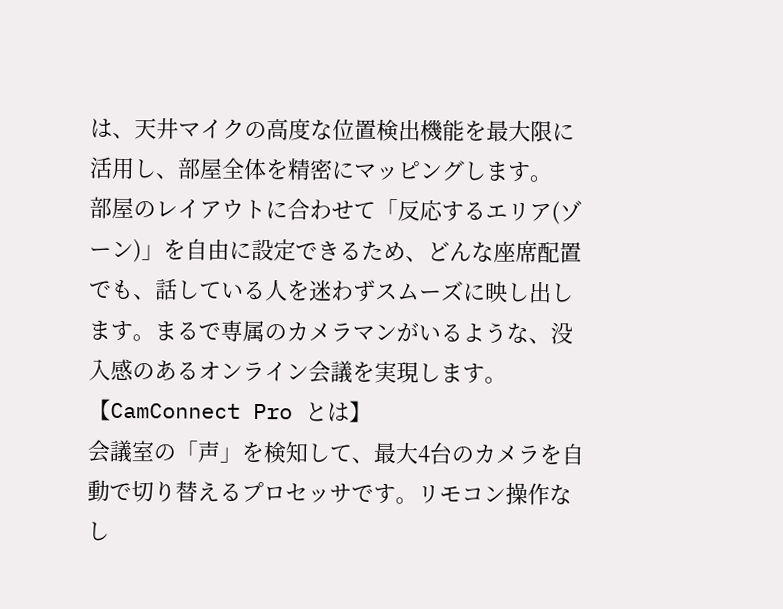は、天井マイクの高度な位置検出機能を最大限に活用し、部屋全体を精密にマッピングします。
部屋のレイアウトに合わせて「反応するエリア(ゾーン)」を自由に設定できるため、どんな座席配置でも、話している人を迷わずスムーズに映し出します。まるで専属のカメラマンがいるような、没入感のあるオンライン会議を実現します。
【CamConnect Pro とは】
会議室の「声」を検知して、最大4台のカメラを自動で切り替えるプロセッサです。リモコン操作なし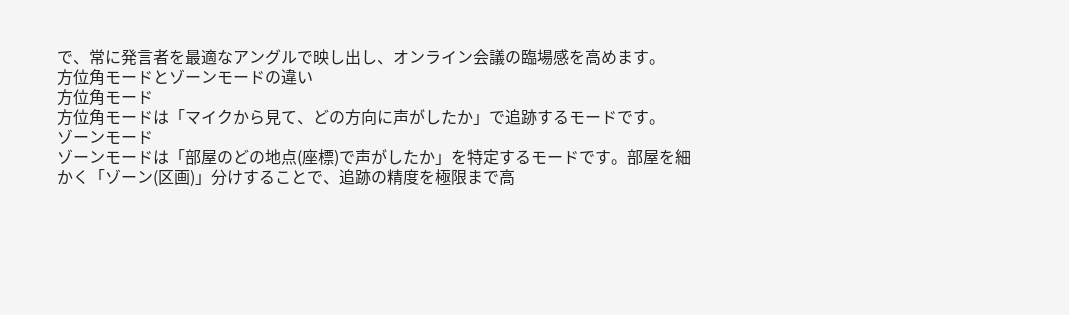で、常に発言者を最適なアングルで映し出し、オンライン会議の臨場感を高めます。
方位角モードとゾーンモードの違い
方位角モード
方位角モードは「マイクから見て、どの方向に声がしたか」で追跡するモードです。
ゾーンモード
ゾーンモードは「部屋のどの地点(座標)で声がしたか」を特定するモードです。部屋を細かく「ゾーン(区画)」分けすることで、追跡の精度を極限まで高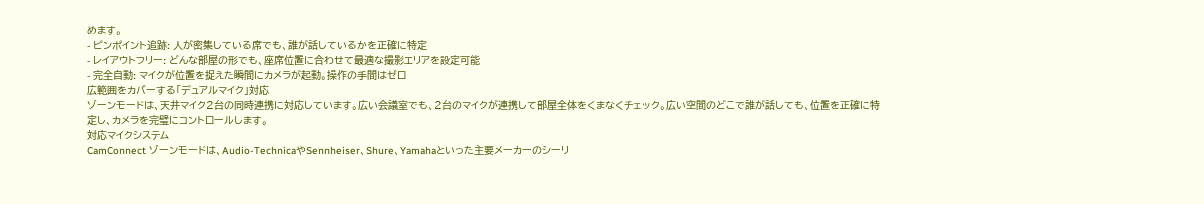めます。
- ピンポイント追跡: 人が密集している席でも、誰が話しているかを正確に特定
- レイアウトフリー: どんな部屋の形でも、座席位置に合わせて最適な撮影エリアを設定可能
- 完全自動: マイクが位置を捉えた瞬間にカメラが起動。操作の手間はゼロ
広範囲をカバーする「デュアルマイク」対応
ゾーンモードは、天井マイク2台の同時連携に対応しています。広い会議室でも、2台のマイクが連携して部屋全体をくまなくチェック。広い空間のどこで誰が話しても、位置を正確に特定し、カメラを完璧にコントロールします。
対応マイクシステム
CamConnect ゾーンモードは、Audio-TechnicaやSennheiser、Shure、Yamahaといった主要メーカーのシーリ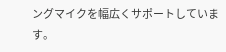ングマイクを幅広くサポートしています。